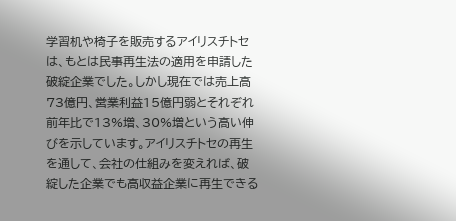学習机や椅子を販売するアイリスチトセは、もとは民事再生法の適用を申請した破綻企業でした。しかし現在では売上高73億円、営業利益15億円弱とそれぞれ前年比で13%増、30%増という高い伸びを示しています。アイリスチトセの再生を通して、会社の仕組みを変えれば、破綻した企業でも高収益企業に再生できる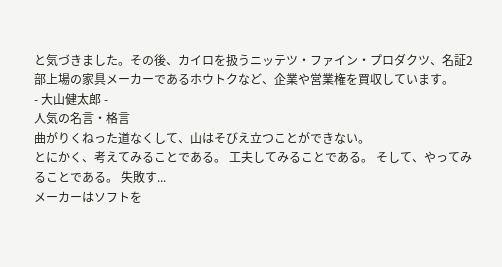と気づきました。その後、カイロを扱うニッテツ・ファイン・プロダクツ、名証2部上場の家具メーカーであるホウトクなど、企業や営業権を買収しています。
- 大山健太郎 -
人気の名言・格言
曲がりくねった道なくして、山はそびえ立つことができない。
とにかく、考えてみることである。 工夫してみることである。 そして、やってみることである。 失敗す...
メーカーはソフトを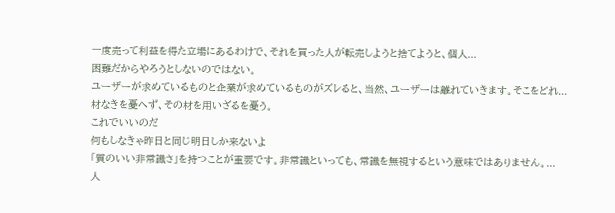一度売って利益を得た立場にあるわけで、それを買った人が転売しようと捨てようと、個人...
困難だからやろうとしないのではない。
ユーザーが求めているものと企業が求めているものがズレると、当然、ユーザーは離れていきます。そこをどれ...
材なきを憂へず、その材を用いざるを憂う。
これでいいのだ
何もしなきゃ昨日と同じ明日しか来ないよ
「質のいい非常識さ」を持つことが重要です。非常識といっても、常識を無視するという意味ではありません。...
人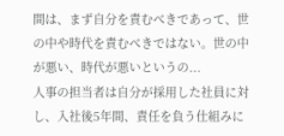間は、まず自分を責むべきであって、世の中や時代を責むべきではない。世の中が悪い、時代が悪いというの...
人事の担当者は自分が採用した社員に対し、入社後5年間、責任を負う仕組みに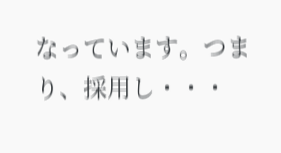なっています。つまり、採用し・・・